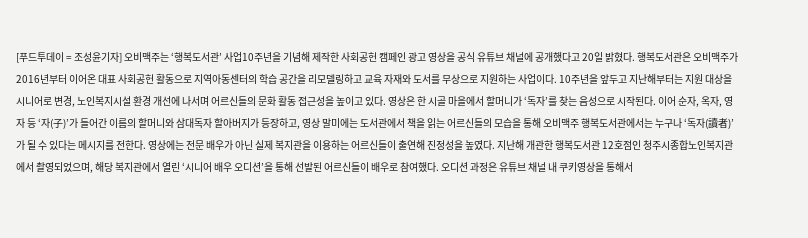[푸드투데이 = 조성윤기자] 오비맥주는 ‘행복도서관’ 사업10주년을 기념해 제작한 사회공헌 캠페인 광고 영상을 공식 유튜브 채널에 공개했다고 20일 밝혔다. 행복도서관은 오비맥주가 2016년부터 이어온 대표 사회공헌 활동으로 지역아동센터의 학습 공간을 리모델링하고 교육 자재와 도서를 무상으로 지원하는 사업이다. 10주년을 앞두고 지난해부터는 지원 대상을 시니어로 변경, 노인복지시설 환경 개선에 나서며 어르신들의 문화 활동 접근성을 높이고 있다. 영상은 한 시골 마을에서 할머니가 ‘독자’를 찾는 음성으로 시작된다. 이어 순자, 옥자, 영자 등 ‘자(子)’가 들어간 이름의 할머니와 삼대독자 할아버지가 등장하고, 영상 말미에는 도서관에서 책을 읽는 어르신들의 모습을 통해 오비맥주 행복도서관에서는 누구나 ‘독자(讀者)’가 될 수 있다는 메시지를 전한다. 영상에는 전문 배우가 아닌 실제 복지관을 이용하는 어르신들이 출연해 진정성을 높였다. 지난해 개관한 행복도서관 12호점인 청주시종합노인복지관에서 촬영되었으며, 해당 복지관에서 열린 ‘시니어 배우 오디션’을 통해 선발된 어르신들이 배우로 참여했다. 오디션 과정은 유튜브 채널 내 쿠키영상을 통해서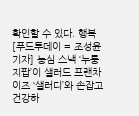확인할 수 있다. 행복
[푸드투데이 = 조성윤기자] 농심 스낵 ‘누룽지팝’이 샐러드 프랜차이즈 ‘샐러디’와 손잡고 건강하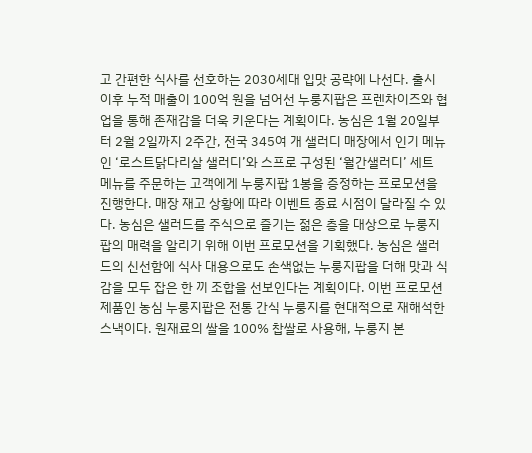고 간편한 식사를 선호하는 2030세대 입맛 공략에 나선다. 출시 이후 누적 매출이 100억 원을 넘어선 누룽지팝은 프렌차이즈와 협업을 통해 존재감을 더욱 키운다는 계획이다. 농심은 1월 20일부터 2월 2일까지 2주간, 전국 345여 개 샐러디 매장에서 인기 메뉴인 ‘로스트닭다리살 샐러디’와 스프로 구성된 ‘월간샐러디’ 세트 메뉴를 주문하는 고객에게 누룽지팝 1봉을 증정하는 프로모션을 진행한다. 매장 재고 상황에 따라 이벤트 종료 시점이 달라질 수 있다. 농심은 샐러드를 주식으로 즐기는 젊은 층을 대상으로 누룽지팝의 매력을 알리기 위해 이번 프로모션을 기획했다. 농심은 샐러드의 신선함에 식사 대용으로도 손색없는 누룽지팝을 더해 맛과 식감을 모두 잡은 한 끼 조합을 선보인다는 계획이다. 이번 프로모션 제품인 농심 누룽지팝은 전통 간식 누룽지를 현대적으로 재해석한 스낵이다. 원재료의 쌀을 100% 찹쌀로 사용해, 누룽지 본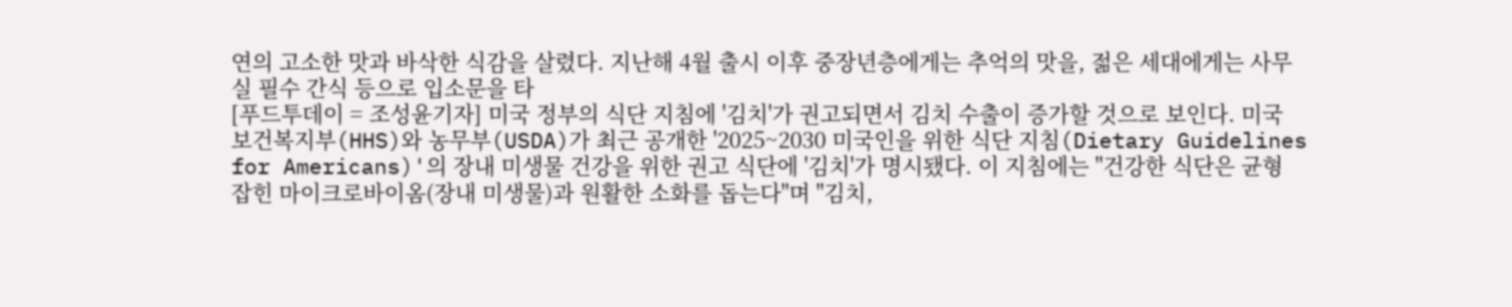연의 고소한 맛과 바삭한 식감을 살렸다. 지난해 4월 출시 이후 중장년층에게는 추억의 맛을, 젊은 세대에게는 사무실 필수 간식 등으로 입소문을 타
[푸드투데이 = 조성윤기자] 미국 정부의 식단 지침에 '김치'가 권고되면서 김치 수출이 증가할 것으로 보인다. 미국 보건복지부(HHS)와 농무부(USDA)가 최근 공개한 '2025~2030 미국인을 위한 식단 지침(Dietary Guidelines for Americans)'의 장내 미생물 건강을 위한 권고 식단에 '김치'가 명시됐다. 이 지침에는 "건강한 식단은 균형 잡힌 마이크로바이옴(장내 미생물)과 원활한 소화를 돕는다"며 "김치,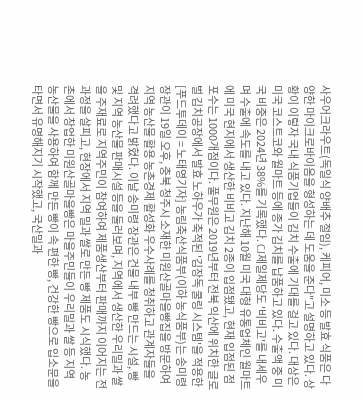사우어크라우트(독일식 양배추 절임), 케피어, 미소 등 발효 식품은 다양한 마이크로바이옴을 형성하는 데 도움을 준다"고 설명하고 있다. 상황이 이렇자 국내 식품기업들이 김치 수출에 기대를 걸고 있다. 대상은 미국 코스트코와 월마트 등에 종가 김치를 납품하고 있다. 수출액 중 미국 비중은 2024년 38%를 기록했다. CJ제일제당도 '비비고'를 내세우며 수출에 속도를 내고 있다. 지난해 10월 미국 대형 유통업체인 월마트에 미국 현지에서 생산한 비비고 김치 2종이 입점됐고, 현재 입점된 점포수는 1000개점이다. 풀무원은 2019년부터 전북 익산에 위치한 글로벌 김치공장에서 발효 노하우가 축적된 '김장독 쿨링 시스템'을 적용한
[푸드투데이 = 노태영기자] 농림축산식품부(이하 농식품부)는 송미령 장관이 19일 오후, 충북 청주시 소재한 미원산골마을빵집을 방문하여 지역 농산물 활용 농촌경제 활성화 우수사례를 청취하고 관계자들을 격려했다고 밝혔다. 이날 송미령 장관은 건물 내부 빵 만드는 시설, 빵 및 지역 농산물 판매시설 등을 둘러보며, 지역에서 생산한 우리밀과 쌀을 주재료로 지역주민이 참여하여 제품생산부터 판매까지 이어지는 전 과정을 살피고, 현장에서 지역 밀과 쌀로 만든 빵 제품도 시식했다. 농촌에서 창업한 미원산골마을빵은 마을주민들이 우리밀과 쌀 등 지역 농산물을 사용하여 함께 만든 빵이 속 편한 빵, 건강한 빵으로 입소문을 타면서 유명해지기 시작했고, 국산밀과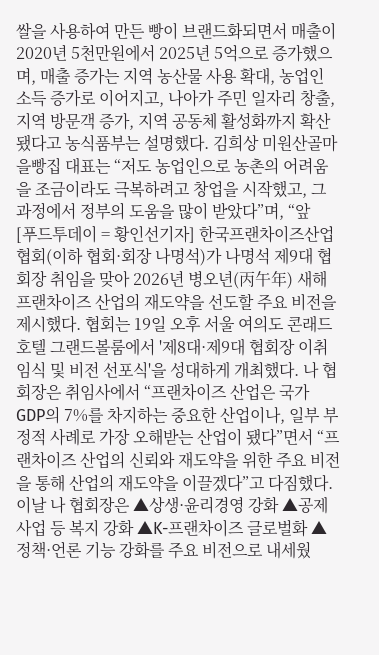쌀을 사용하여 만든 빵이 브랜드화되면서 매출이 2020년 5천만원에서 2025년 5억으로 증가했으며, 매출 증가는 지역 농산물 사용 확대, 농업인 소득 증가로 이어지고, 나아가 주민 일자리 창출, 지역 방문객 증가, 지역 공동체 활성화까지 확산됐다고 농식품부는 설명했다. 김희상 미원산골마을빵집 대표는 “저도 농업인으로 농촌의 어려움을 조금이라도 극복하려고 창업을 시작했고, 그 과정에서 정부의 도움을 많이 받았다”며, “앞
[푸드투데이 = 황인선기자] 한국프랜차이즈산업협회(이하 협회·회장 나명석)가 나명석 제9대 협회장 취임을 맞아 2026년 병오년(丙午年) 새해 프랜차이즈 산업의 재도약을 선도할 주요 비전을 제시했다. 협회는 19일 오후 서울 여의도 콘래드호텔 그랜드볼룸에서 '제8대·제9대 협회장 이취임식 및 비전 선포식'을 성대하게 개최했다. 나 협회장은 취임사에서 “프랜차이즈 산업은 국가 GDP의 7%를 차지하는 중요한 산업이나, 일부 부정적 사례로 가장 오해받는 산업이 됐다”면서 “프랜차이즈 산업의 신뢰와 재도약을 위한 주요 비전을 통해 산업의 재도약을 이끌겠다”고 다짐했다. 이날 나 협회장은 ▲상생·윤리경영 강화 ▲공제사업 등 복지 강화 ▲K-프랜차이즈 글로벌화 ▲정책·언론 기능 강화를 주요 비전으로 내세웠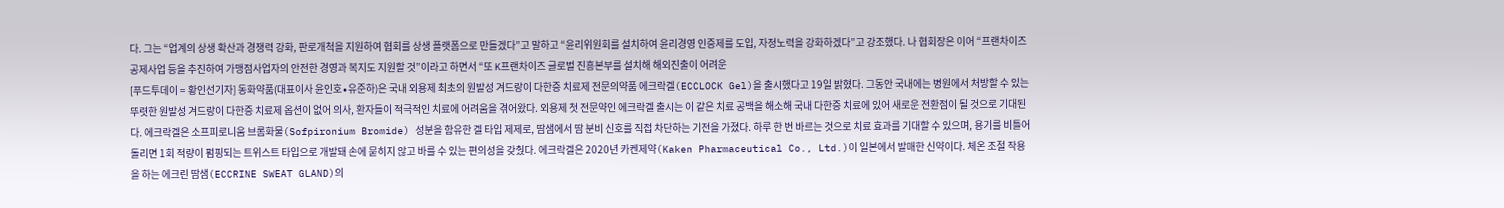다. 그는 “업계의 상생 확산과 경쟁력 강화, 판로개척을 지원하여 협회를 상생 플랫폼으로 만들겠다”고 말하고 “윤리위원회를 설치하여 윤리경영 인증제를 도입, 자정노력을 강화하겠다”고 강조했다. 나 협회장은 이어 “프랜차이즈 공제사업 등을 추진하여 가맹점사업자의 안전한 경영과 복지도 지원할 것”이라고 하면서 “또 K프랜차이즈 글로벌 진흥본부를 설치해 해외진출이 어려운
[푸드투데이 = 황인선기자] 동화약품(대표이사 윤인호∙유준하)은 국내 외용제 최초의 원발성 겨드랑이 다한증 치료제 전문의약품 에크락겔(ECCLOCK Gel)을 출시했다고 19일 밝혔다. 그동안 국내에는 병원에서 처방할 수 있는 뚜렷한 원발성 겨드랑이 다한증 치료제 옵션이 없어 의사, 환자들이 적극적인 치료에 어려움을 겪어왔다. 외용제 첫 전문약인 에크락겔 출시는 이 같은 치료 공백을 해소해 국내 다한증 치료에 있어 새로운 전환점이 될 것으로 기대된다. 에크락겔은 소프피로니움 브롬화물(Sofpironium Bromide) 성분을 함유한 겔 타입 제제로, 땀샘에서 땀 분비 신호를 직접 차단하는 기전을 가졌다. 하루 한 번 바르는 것으로 치료 효과를 기대할 수 있으며, 용기를 비틀어 돌리면 1회 적량이 펌핑되는 트위스트 타입으로 개발돼 손에 묻히지 않고 바를 수 있는 편의성을 갖췄다. 에크락겔은 2020년 카켄제약(Kaken Pharmaceutical Co., Ltd.)이 일본에서 발매한 신약이다. 체온 조절 작용을 하는 에크린 땀샘(ECCRINE SWEAT GLAND)의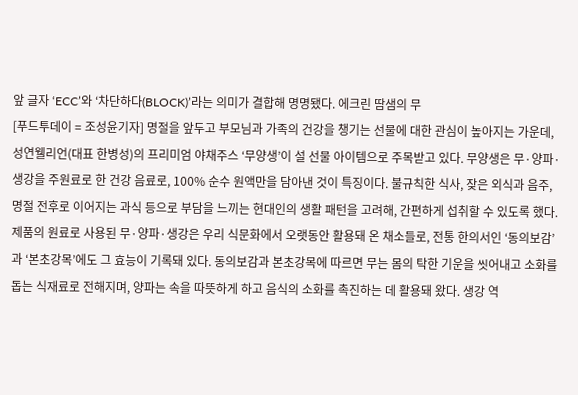앞 글자 ‘ECC’와 ‘차단하다(BLOCK)’라는 의미가 결합해 명명됐다. 에크린 땀샘의 무
[푸드투데이 = 조성윤기자] 명절을 앞두고 부모님과 가족의 건강을 챙기는 선물에 대한 관심이 높아지는 가운데, 성연웰리언(대표 한병성)의 프리미엄 야채주스 ‘무양생’이 설 선물 아이템으로 주목받고 있다. 무양생은 무·양파·생강을 주원료로 한 건강 음료로, 100% 순수 원액만을 담아낸 것이 특징이다. 불규칙한 식사, 잦은 외식과 음주, 명절 전후로 이어지는 과식 등으로 부담을 느끼는 현대인의 생활 패턴을 고려해, 간편하게 섭취할 수 있도록 했다. 제품의 원료로 사용된 무·양파·생강은 우리 식문화에서 오랫동안 활용돼 온 채소들로, 전통 한의서인 ‘동의보감’과 ‘본초강목’에도 그 효능이 기록돼 있다. 동의보감과 본초강목에 따르면 무는 몸의 탁한 기운을 씻어내고 소화를 돕는 식재료로 전해지며, 양파는 속을 따뜻하게 하고 음식의 소화를 촉진하는 데 활용돼 왔다. 생강 역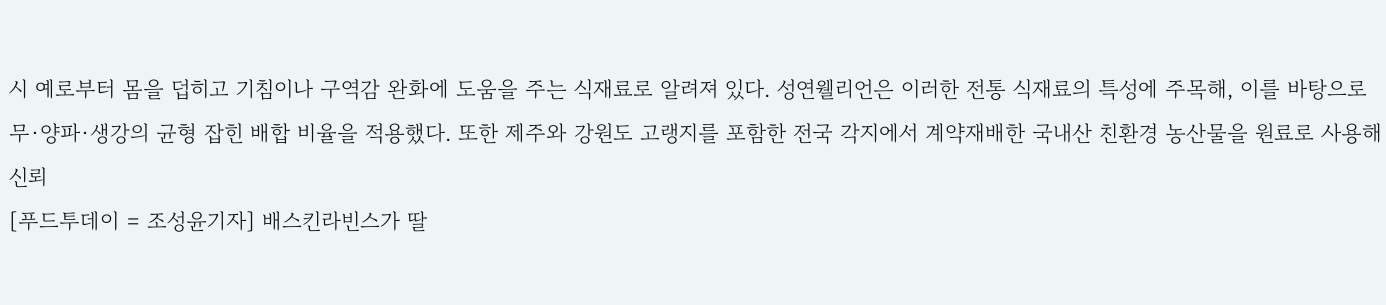시 예로부터 몸을 덥히고 기침이나 구역감 완화에 도움을 주는 식재료로 알려져 있다. 성연웰리언은 이러한 전통 식재료의 특성에 주목해, 이를 바탕으로 무·양파·생강의 균형 잡힌 배합 비율을 적용했다. 또한 제주와 강원도 고랭지를 포함한 전국 각지에서 계약재배한 국내산 친환경 농산물을 원료로 사용해 신뢰
[푸드투데이 = 조성윤기자] 배스킨라빈스가 딸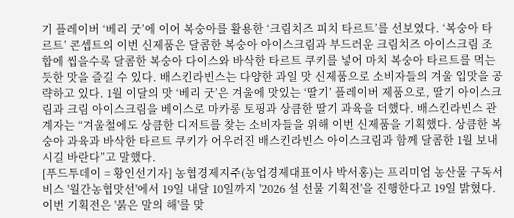기 플레이버 ‘베리 굿’에 이어 복숭아를 활용한 ‘크림치즈 피치 타르트’를 선보였다. ‘복숭아 타르트’ 콘셉트의 이번 신제품은 달콤한 복숭아 아이스크림과 부드러운 크림치즈 아이스크림 조합에 씹을수록 달콤한 복숭아 다이스와 바삭한 타르트 쿠키를 넣어 마치 복숭아 타르트를 먹는 듯한 맛을 즐길 수 있다. 배스킨라빈스는 다양한 과일 맛 신제품으로 소비자들의 겨울 입맛을 공략하고 있다. 1월 이달의 맛 ‘베리 굿’은 겨울에 맛있는 ‘딸기’ 플레이버 제품으로, 딸기 아이스크림과 크림 아이스크림을 베이스로 마카롱 토핑과 상큼한 딸기 과육을 더했다. 배스킨라빈스 관계자는 “겨울철에도 상큼한 디저트를 찾는 소비자들을 위해 이번 신제품을 기획했다. 상큼한 복숭아 과육과 바삭한 타르트 쿠키가 어우러진 배스킨라빈스 아이스크림과 함께 달콤한 1월 보내시길 바란다”고 말했다.
[푸드투데이 = 황인선기자] 농협경제지주(농업경제대표이사 박서홍)는 프리미엄 농산물 구독서비스 '월간농협맛선'에서 19일 내달 10일까지 '2026 설 선물 기획전'을 진행한다고 19일 밝혔다. 이번 기획전은 '붉은 말의 해'를 맞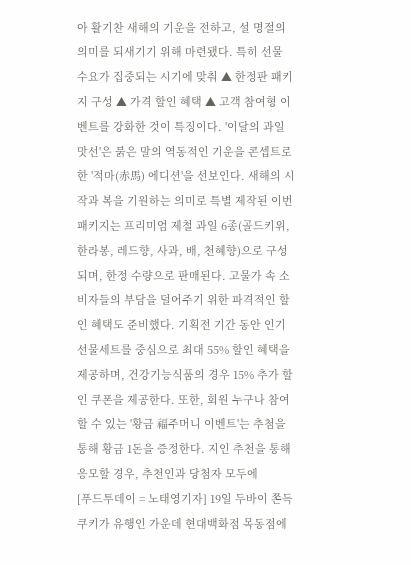아 활기찬 새해의 기운을 전하고, 설 명절의 의미를 되새기기 위해 마련됐다. 특히 선물 수요가 집중되는 시기에 맞춰 ▲ 한정판 패키지 구성 ▲ 가격 할인 혜택 ▲ 고객 참여형 이벤트를 강화한 것이 특징이다. '이달의 과일맛선'은 붉은 말의 역동적인 기운을 콘셉트로 한 '적마(赤馬) 에디션'을 선보인다. 새해의 시작과 복을 기원하는 의미로 특별 제작된 이번 패키지는 프리미엄 제철 과일 6종(골드키위, 한라봉, 레드향, 사과, 배, 천혜향)으로 구성되며, 한정 수량으로 판매된다. 고물가 속 소비자들의 부담을 덜어주기 위한 파격적인 할인 혜택도 준비했다. 기획전 기간 동안 인기 선물세트를 중심으로 최대 55% 할인 혜택을 제공하며, 건강기능식품의 경우 15% 추가 할인 쿠폰을 제공한다. 또한, 회원 누구나 참여할 수 있는 '황금 福주머니 이벤트'는 추첨을 통해 황금 1돈을 증정한다. 지인 추천을 통해 응모할 경우, 추천인과 당첨자 모두에
[푸드투데이 = 노태영기자] 19일 두바이 쫀득쿠키가 유행인 가운데 현대백화점 목동점에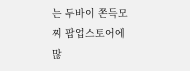는 두바이 쫀득모찌 팝업스토어에 많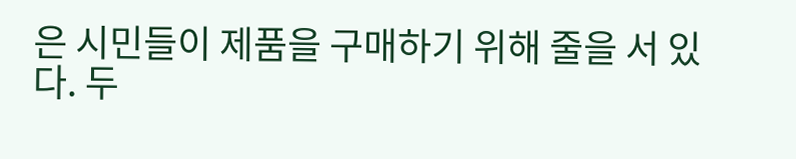은 시민들이 제품을 구매하기 위해 줄을 서 있다. 두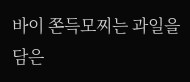바이 쫀득모찌는 과일을 담은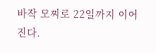바작 모찌로 22일까지 이어진다.